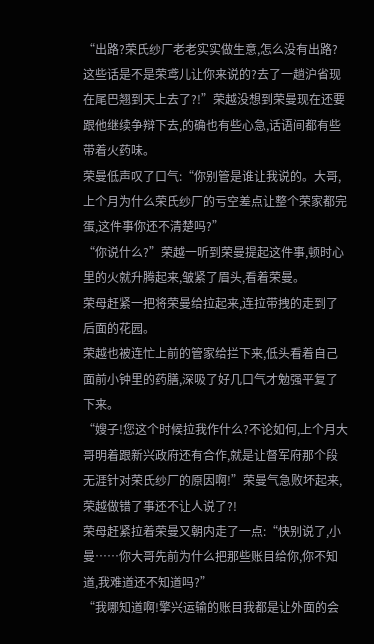“出路?荣氏纱厂老老实实做生意,怎么没有出路?这些话是不是荣鸢儿让你来说的?去了一趟沪省现在尾巴翘到天上去了?!”荣越没想到荣曼现在还要跟他继续争辩下去,的确也有些心急,话语间都有些带着火药味。
荣曼低声叹了口气:“你别管是谁让我说的。大哥,上个月为什么荣氏纱厂的亏空差点让整个荣家都完蛋,这件事你还不清楚吗?”
“你说什么?”荣越一听到荣曼提起这件事,顿时心里的火就升腾起来,皱紧了眉头,看着荣曼。
荣母赶紧一把将荣曼给拉起来,连拉带拽的走到了后面的花园。
荣越也被连忙上前的管家给拦下来,低头看着自己面前小钟里的药膳,深吸了好几口气才勉强平复了下来。
“嫂子!您这个时候拉我作什么?不论如何,上个月大哥明着跟新兴政府还有合作,就是让督军府那个段无涯针对荣氏纱厂的原因啊!”荣曼气急败坏起来,荣越做错了事还不让人说了?!
荣母赶紧拉着荣曼又朝内走了一点:“快别说了,小曼……你大哥先前为什么把那些账目给你,你不知道,我难道还不知道吗?”
“我哪知道啊!擎兴运输的账目我都是让外面的会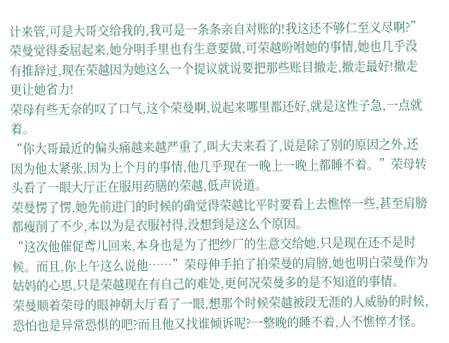计来管,可是大哥交给我的,我可是一条条亲自对账的!我这还不够仁至义尽啊?”荣曼觉得委屈起来,她分明手里也有生意要做,可荣越吩咐她的事情,她也几乎没有推辞过,现在荣越因为她这么一个提议就说要把那些账目撤走,撤走最好!撤走更让她省力!
荣母有些无奈的叹了口气,这个荣曼啊,说起来哪里都还好,就是这性子急,一点就着。
“你大哥最近的偏头痛越来越严重了,叫大夫来看了,说是除了别的原因之外,还因为他太紧张,因为上个月的事情,他几乎现在一晚上一晚上都睡不着。”荣母转头看了一眼大厅正在服用药膳的荣越,低声说道。
荣曼愣了愣,她先前进门的时候的确觉得荣越比平时要看上去憔悴一些,甚至肩膀都瘦削了不少,本以为是衣服衬得,没想到是这么个原因。
“这次他催促鸢儿回来,本身也是为了把纱厂的生意交给她,只是现在还不是时候。而且,你上午这么说他……”荣母伸手拍了拍荣曼的肩膀,她也明白荣曼作为姑妈的心思,只是荣越现在有自己的难处,更何况荣曼多的是不知道的事情。
荣曼顺着荣母的眼神朝大厅看了一眼,想那个时候荣越被段无涯的人威胁的时候,恐怕也是异常恐惧的吧?而且他又找谁倾诉呢?一整晚的睡不着,人不憔悴才怪。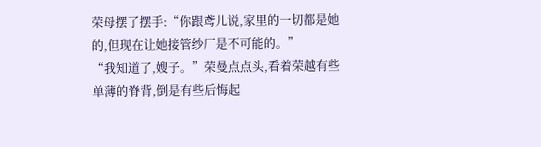荣母摆了摆手:“你跟鸢儿说,家里的一切都是她的,但现在让她接管纱厂是不可能的。”
“我知道了,嫂子。”荣曼点点头,看着荣越有些单薄的脊背,倒是有些后悔起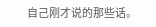自己刚才说的那些话。